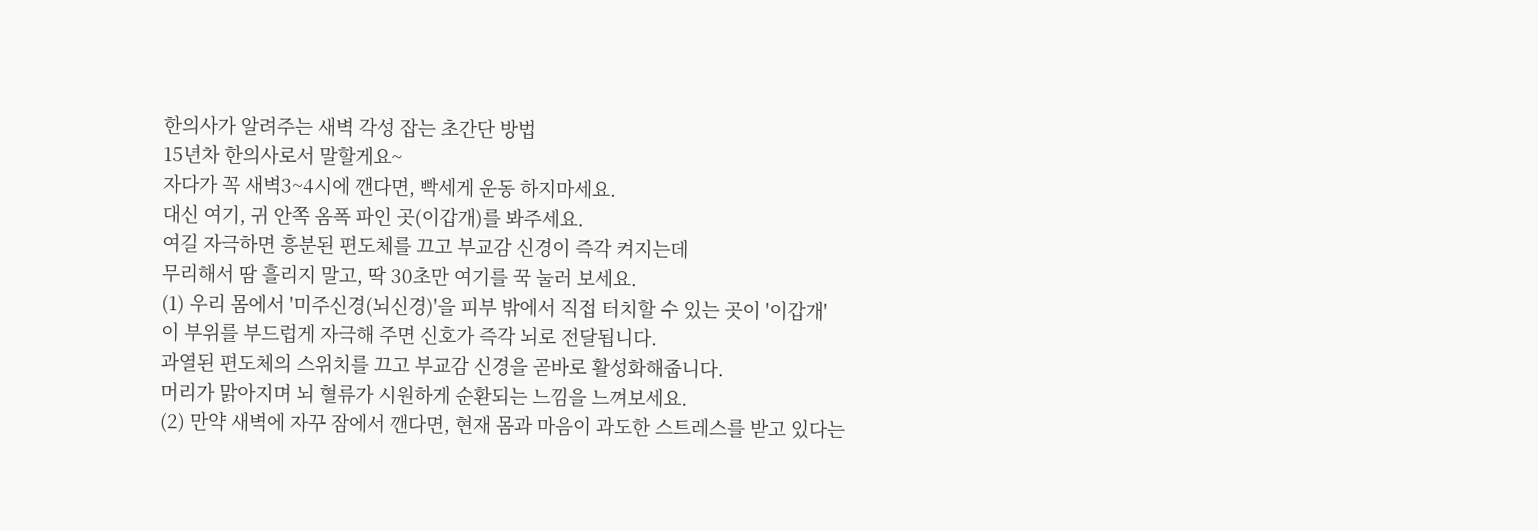한의사가 알려주는 새벽 각성 잡는 초간단 방법
15년차 한의사로서 말할게요~
자다가 꼭 새벽3~4시에 깬다면, 빡세게 운동 하지마세요.
대신 여기, 귀 안쪽 옴폭 파인 곳(이갑개)를 봐주세요.
여길 자극하면 흥분된 편도체를 끄고 부교감 신경이 즉각 켜지는데
무리해서 땀 흘리지 말고, 딱 30초만 여기를 꾹 눌러 보세요.
(1) 우리 몸에서 '미주신경(뇌신경)'을 피부 밖에서 직접 터치할 수 있는 곳이 '이갑개'
이 부위를 부드럽게 자극해 주면 신호가 즉각 뇌로 전달됩니다.
과열된 편도체의 스위치를 끄고 부교감 신경을 곧바로 활성화해줍니다.
머리가 맑아지며 뇌 혈류가 시원하게 순환되는 느낌을 느껴보세요.
(2) 만약 새벽에 자꾸 잠에서 깬다면, 현재 몸과 마음이 과도한 스트레스를 받고 있다는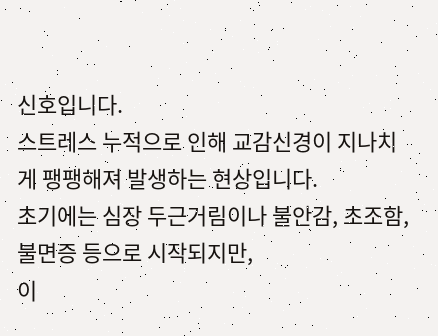신호입니다.
스트레스 누적으로 인해 교감신경이 지나치게 팽팽해져 발생하는 현상입니다.
초기에는 심장 두근거림이나 불안감, 초조함, 불면증 등으로 시작되지만,
이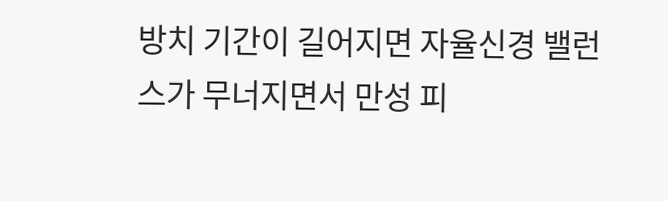방치 기간이 길어지면 자율신경 밸런스가 무너지면서 만성 피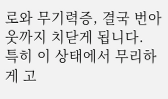로와 무기력증, 결국 번아웃까지 치닫게 됩니다.
특히 이 상태에서 무리하게 고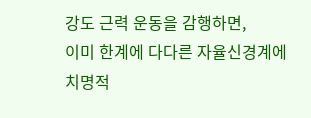강도 근력 운동을 감행하면,
이미 한계에 다다른 자율신경계에 치명적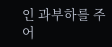인 과부하를 주어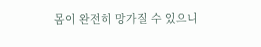몸이 완전히 망가질 수 있으니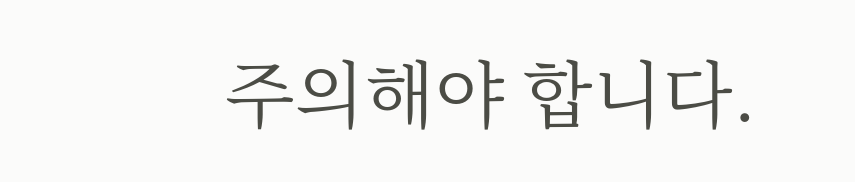주의해야 합니다.